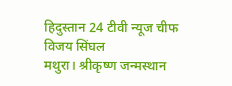हिदुस्तान 24 टीवी न्यूज चीफ विजय सिंघल
मथुरा। श्रीकृष्ण जन्मस्थान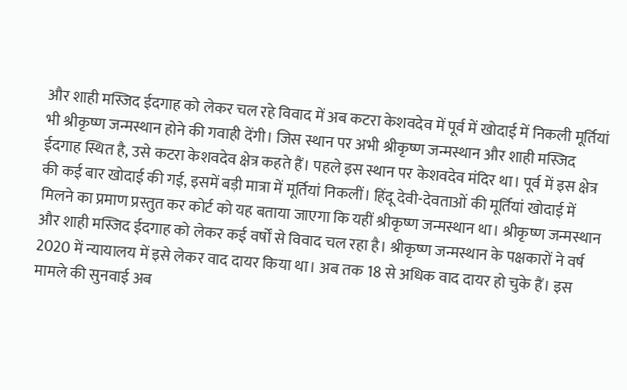और शाही मस्जिद ईदगाह को लेकर चल रहे विवाद में अब कटरा केशवदेव में पूर्व में खोदाई में निकली मूर्तियां भी श्रीकृष्ण जन्मस्थान होने की गवाही देंगी। जिस स्थान पर अभी श्रीकृष्ण जन्मस्थान और शाही मस्जिद ईदगाह स्थित है, उसे कटरा केशवदेव क्षेत्र कहते हैं। पहले इस स्थान पर केशवदेव मंदिर था। पूर्व में इस क्षेत्र की कई बार खोदाई की गई, इसमें बड़ी मात्रा में मूर्तियां निकलीं। हिंदू देवी-देवताओं की मूर्तियां खोदाई में मिलने का प्रमाण प्रस्तुत कर कोर्ट को यह बताया जाएगा कि यहीं श्रीकृष्ण जन्मस्थान था। श्रीकृष्ण जन्मस्थान और शाही मस्जिद ईदगाह को लेकर कई वर्षों से विवाद चल रहा है। श्रीकृष्ण जन्मस्थान के पक्षकारों ने वर्ष 2020 में न्यायालय में इसे लेकर वाद दायर किया था। अब तक 18 से अधिक वाद दायर हो चुके हैं। इस मामले की सुनवाई अब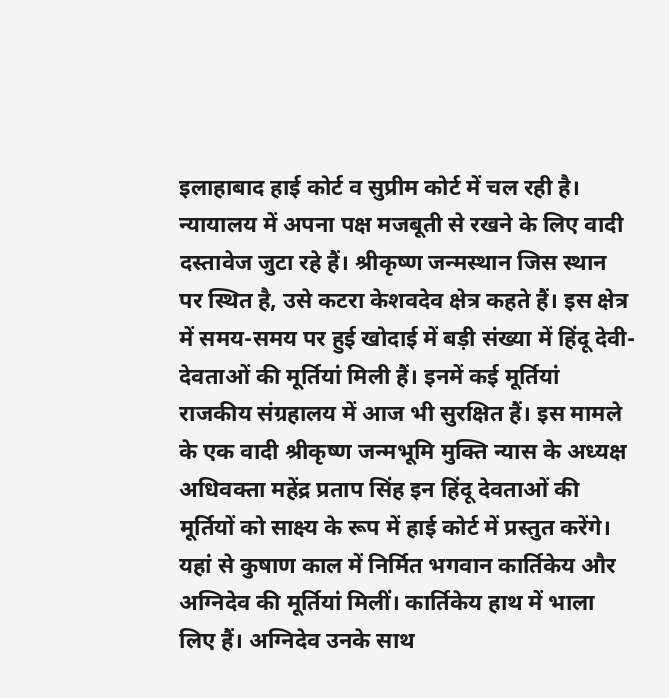इलाहाबाद हाई कोर्ट व सुप्रीम कोर्ट में चल रही है। न्यायालय में अपना पक्ष मजबूती से रखने के लिए वादी दस्तावेज जुटा रहे हैं। श्रीकृष्ण जन्मस्थान जिस स्थान पर स्थित है, उसे कटरा केशवदेव क्षेत्र कहते हैं। इस क्षेत्र में समय-समय पर हुई खोदाई में बड़ी संख्या में हिंदू देवी-देवताओं की मूर्तियां मिली हैं। इनमें कई मूर्तियां राजकीय संग्रहालय में आज भी सुरक्षित हैं। इस मामले के एक वादी श्रीकृष्ण जन्मभूमि मुक्ति न्यास के अध्यक्ष अधिवक्ता महेंद्र प्रताप सिंह इन हिंदू देवताओं की मूर्तियों को साक्ष्य के रूप में हाई कोर्ट में प्रस्तुत करेंगे। यहां से कुषाण काल में निर्मित भगवान कार्तिकेय और अग्निदेव की मूर्तियां मिलीं। कार्तिकेय हाथ में भाला लिए हैं। अग्निदेव उनके साथ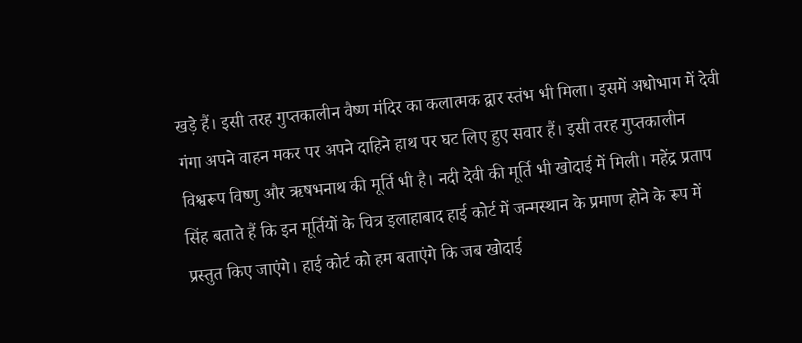खड़े हैं। इसी तरह गुप्तकालीन वैष्ण मंदिर का कलात्मक द्वार स्तंभ भी मिला। इसमें अधोभाग में देवी गंगा अपने वाहन मकर पर अपने दाहिने हाथ पर घट लिए हुए सवार हैं। इसी तरह गुप्तकालीन विश्वरूप विष्णु और ऋषभनाथ की मूर्ति भी है। नदी देवी की मूर्ति भी खोदाई में मिली। महेंद्र प्रताप सिंह बताते हैं कि इन मूर्तियों के चित्र इलाहाबाद हाई कोर्ट में जन्मस्थान के प्रमाण होने के रूप में प्रस्तुत किए जाएंगे। हाई कोर्ट को हम बताएंगे कि जब खोदाई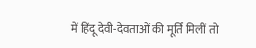में हिंदू देवी-देवताओं की मूर्ति मिलीं तो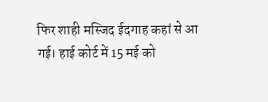फिर शाही मस्जिद ईदगाह कहां से आ गई। हाई कोर्ट में 15 मई को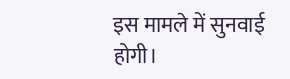इस मामले में सुनवाई होगी।